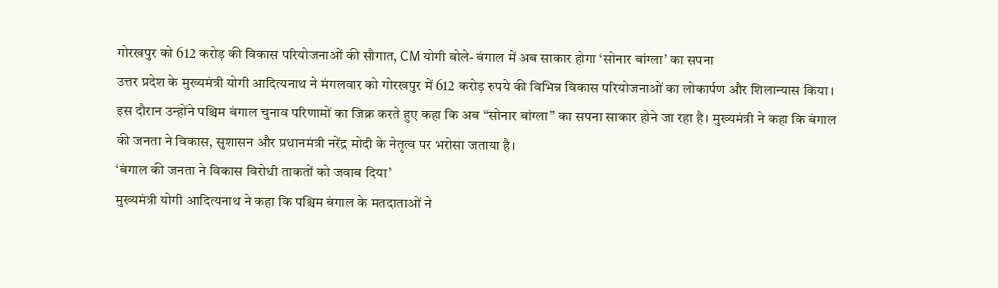गोरखपुर को 612 करोड़ की विकास परियोजनाओं की सौगात, CM योगी बोले- बंगाल में अब साकार होगा ‘सोनार बांग्ला’ का सपना
उत्तर प्रदेश के मुख्यमंत्री योगी आदित्यनाथ ने मंगलवार को गोरखपुर में 612 करोड़ रुपये की विभिन्न विकास परियोजनाओं का लोकार्पण और शिलान्यास किया। इस दौरान उन्होंने पश्चिम बंगाल चुनाव परिणामों का जिक्र करते हुए कहा कि अब “सोनार बांग्ला” का सपना साकार होने जा रहा है। मुख्यमंत्री ने कहा कि बंगाल की जनता ने विकास, सुशासन और प्रधानमंत्री नरेंद्र मोदी के नेतृत्व पर भरोसा जताया है।
‘बंगाल की जनता ने विकास विरोधी ताकतों को जवाब दिया’
मुख्यमंत्री योगी आदित्यनाथ ने कहा कि पश्चिम बंगाल के मतदाताओं ने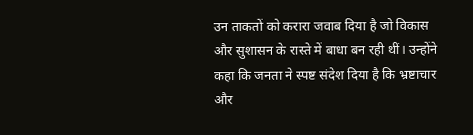उन ताकतों को करारा जवाब दिया है जो विकास और सुशासन के रास्ते में बाधा बन रही थीं। उन्होंने कहा कि जनता ने स्पष्ट संदेश दिया है कि भ्रष्टाचार और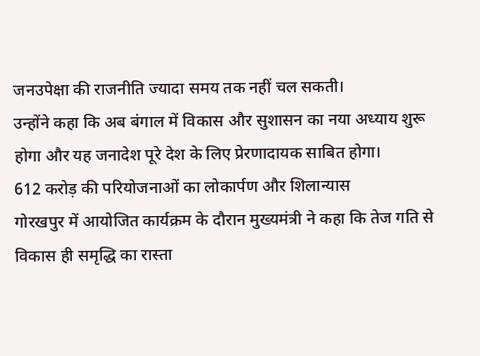जनउपेक्षा की राजनीति ज्यादा समय तक नहीं चल सकती।
उन्होंने कहा कि अब बंगाल में विकास और सुशासन का नया अध्याय शुरू होगा और यह जनादेश पूरे देश के लिए प्रेरणादायक साबित होगा।
612 करोड़ की परियोजनाओं का लोकार्पण और शिलान्यास
गोरखपुर में आयोजित कार्यक्रम के दौरान मुख्यमंत्री ने कहा कि तेज गति से विकास ही समृद्धि का रास्ता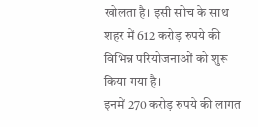खोलता है। इसी सोच के साथ शहर में 612 करोड़ रुपये की विभिन्न परियोजनाओं को शुरू किया गया है।
इनमें 270 करोड़ रुपये की लागत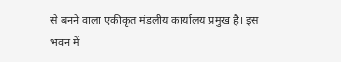से बनने वाला एकीकृत मंडलीय कार्यालय प्रमुख है। इस भवन में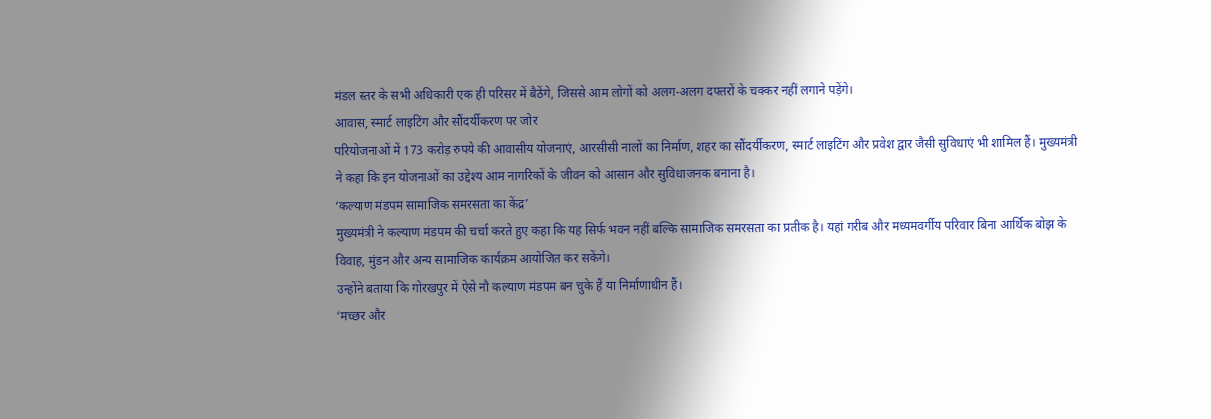मंडल स्तर के सभी अधिकारी एक ही परिसर में बैठेंगे, जिससे आम लोगों को अलग-अलग दफ्तरों के चक्कर नहीं लगाने पड़ेंगे।
आवास, स्मार्ट लाइटिंग और सौंदर्यीकरण पर जोर
परियोजनाओं में 173 करोड़ रुपये की आवासीय योजनाएं, आरसीसी नालों का निर्माण, शहर का सौंदर्यीकरण, स्मार्ट लाइटिंग और प्रवेश द्वार जैसी सुविधाएं भी शामिल हैं। मुख्यमंत्री ने कहा कि इन योजनाओं का उद्देश्य आम नागरिकों के जीवन को आसान और सुविधाजनक बनाना है।
‘कल्याण मंडपम सामाजिक समरसता का केंद्र’
मुख्यमंत्री ने कल्याण मंडपम की चर्चा करते हुए कहा कि यह सिर्फ भवन नहीं बल्कि सामाजिक समरसता का प्रतीक है। यहां गरीब और मध्यमवर्गीय परिवार बिना आर्थिक बोझ के विवाह, मुंडन और अन्य सामाजिक कार्यक्रम आयोजित कर सकेंगे।
उन्होंने बताया कि गोरखपुर में ऐसे नौ कल्याण मंडपम बन चुके हैं या निर्माणाधीन हैं।
‘मच्छर और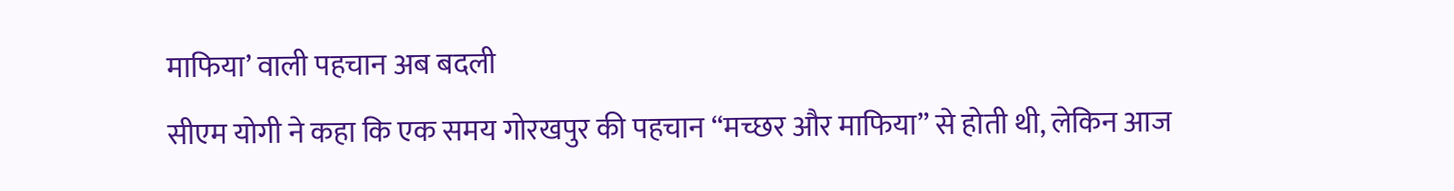माफिया’ वाली पहचान अब बदली
सीएम योगी ने कहा कि एक समय गोरखपुर की पहचान “मच्छर और माफिया” से होती थी, लेकिन आज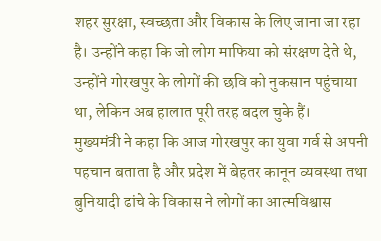शहर सुरक्षा, स्वच्छता और विकास के लिए जाना जा रहा है। उन्होंने कहा कि जो लोग माफिया को संरक्षण देते थे, उन्होंने गोरखपुर के लोगों की छवि को नुकसान पहुंचाया था, लेकिन अब हालात पूरी तरह बदल चुके हैं।
मुख्यमंत्री ने कहा कि आज गोरखपुर का युवा गर्व से अपनी पहचान बताता है और प्रदेश में बेहतर कानून व्यवस्था तथा बुनियादी ढांचे के विकास ने लोगों का आत्मविश्वास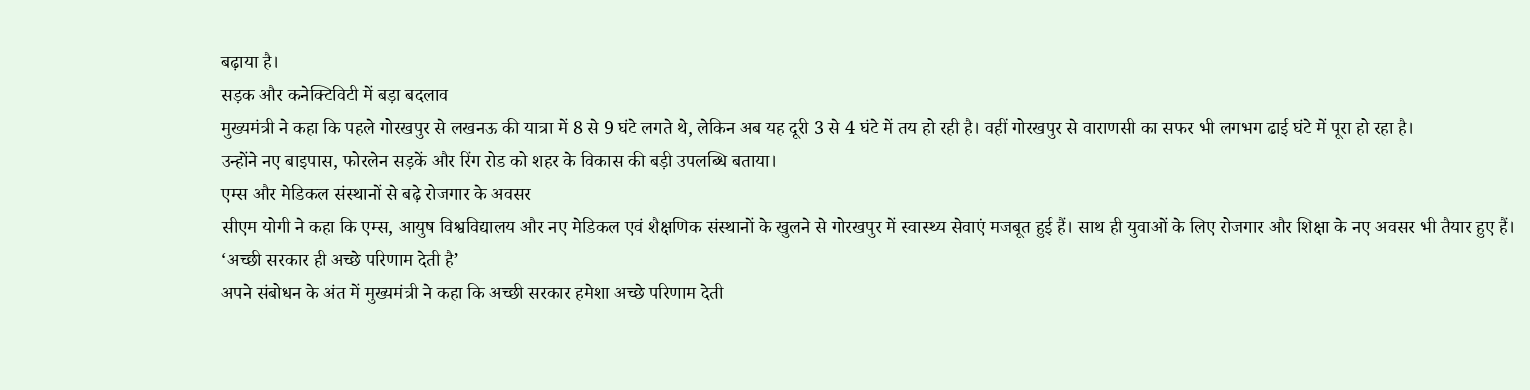बढ़ाया है।
सड़क और कनेक्टिविटी में बड़ा बदलाव
मुख्यमंत्री ने कहा कि पहले गोरखपुर से लखनऊ की यात्रा में 8 से 9 घंटे लगते थे, लेकिन अब यह दूरी 3 से 4 घंटे में तय हो रही है। वहीं गोरखपुर से वाराणसी का सफर भी लगभग ढाई घंटे में पूरा हो रहा है।
उन्होंने नए बाइपास, फोरलेन सड़कें और रिंग रोड को शहर के विकास की बड़ी उपलब्धि बताया।
एम्स और मेडिकल संस्थानों से बढ़े रोजगार के अवसर
सीएम योगी ने कहा कि एम्स, आयुष विश्वविद्यालय और नए मेडिकल एवं शैक्षणिक संस्थानों के खुलने से गोरखपुर में स्वास्थ्य सेवाएं मजबूत हुई हैं। साथ ही युवाओं के लिए रोजगार और शिक्षा के नए अवसर भी तैयार हुए हैं।
‘अच्छी सरकार ही अच्छे परिणाम देती है’
अपने संबोधन के अंत में मुख्यमंत्री ने कहा कि अच्छी सरकार हमेशा अच्छे परिणाम देती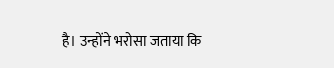है। उन्होंने भरोसा जताया कि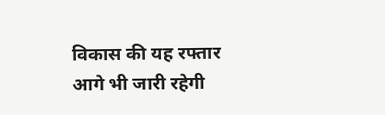विकास की यह रफ्तार आगे भी जारी रहेगी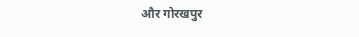और गोरखपुर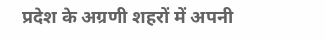प्रदेश के अग्रणी शहरों में अपनी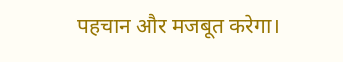पहचान और मजबूत करेगा।